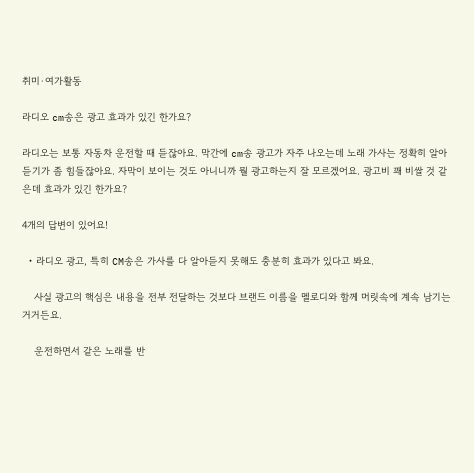취미·여가활동

라디오 cm송은 광고 효과가 있긴 한가요?

라디오는 보통 자동차 운전할 때 듣잖아요. 막간에 cm송 광고가 자주 나오는데 노래 가사는 정확히 알아듣기가 좀 힘들잖아요. 자막이 보이는 것도 아니니까 뭘 광고하는지 잘 모르겠어요. 광고비 꽤 비쌀 것 같은데 효과가 있긴 한가요?

4개의 답변이 있어요!

  • 라디오 광고, 특히 CM송은 가사를 다 알아듣지 못해도 충분히 효과가 있다고 봐요.

    사실 광고의 핵심은 내용을 전부 전달하는 것보다 브랜드 이름을 멜로디와 함께 머릿속에 계속 남기는 거거든요.

    운전하면서 같은 노래를 반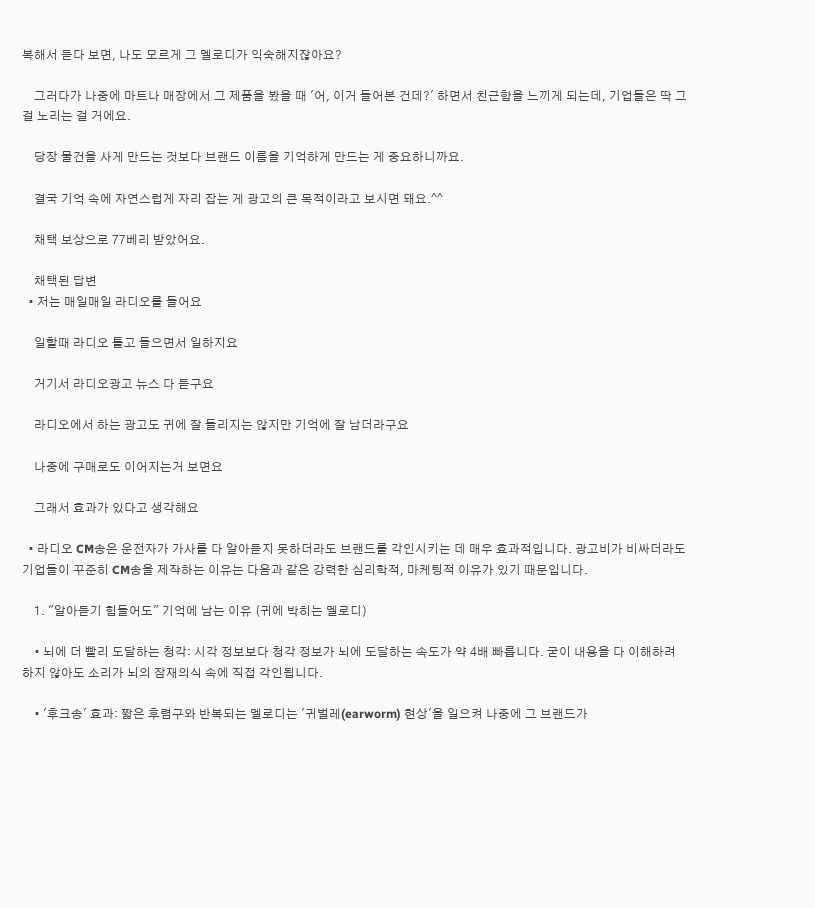복해서 듣다 보면, 나도 모르게 그 멜로디가 익숙해지잖아요?

    그러다가 나중에 마트나 매장에서 그 제품을 봤을 때 '어, 이거 들어본 건데?' 하면서 친근함을 느끼게 되는데, 기업들은 딱 그걸 노리는 걸 거에요.

    당장 물건을 사게 만드는 것보다 브랜드 이름을 기억하게 만드는 게 중요하니까요.

    결국 기억 속에 자연스럽게 자리 잡는 게 광고의 큰 목적이라고 보시면 돼요.^^

    채택 보상으로 77베리 받았어요.

    채택된 답변
  • 저는 매일매일 라디오를 들어요

    일할때 라디오 틀고 들으면서 일하지요

    거기서 라디오광고 뉴스 다 듣구요

    라디오에서 하는 광고도 귀에 잘 들리지는 않지만 기억에 잘 남더라구요

    나중에 구매로도 이어지는거 보면요

    그래서 효과가 있다고 생각해요

  • 라디오 CM송은 운전자가 가사를 다 알아듣지 못하더라도 브랜드를 각인시키는 데 매우 효과적입니다. 광고비가 비싸더라도 기업들이 꾸준히 CM송을 제작하는 이유는 다음과 같은 강력한 심리학적, 마케팅적 이유가 있기 때문입니다.

    1. "알아듣기 힘들어도" 기억에 남는 이유 (귀에 박히는 멜로디)

    • 뇌에 더 빨리 도달하는 청각: 시각 정보보다 청각 정보가 뇌에 도달하는 속도가 약 4배 빠릅니다. 굳이 내용을 다 이해하려 하지 않아도 소리가 뇌의 잠재의식 속에 직접 각인됩니다.

    • '후크송' 효과: 짧은 후렴구와 반복되는 멜로디는 '귀벌레(earworm) 현상'을 일으켜 나중에 그 브랜드가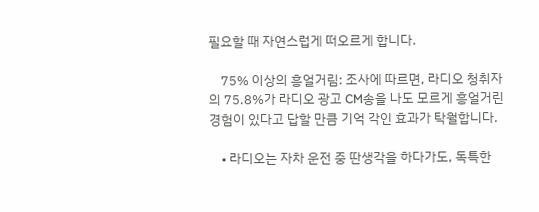필요할 때 자연스럽게 떠오르게 합니다.

    75% 이상의 흥얼거림: 조사에 따르면, 라디오 청취자의 75.8%가 라디오 광고 CM송을 나도 모르게 흥얼거린 경험이 있다고 답할 만큼 기억 각인 효과가 탁월합니다.

    • 라디오는 자차 운전 중 딴생각을 하다가도, 독특한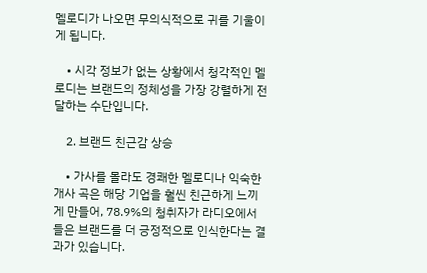멜로디가 나오면 무의식적으로 귀를 기울이게 됩니다.

    • 시각 정보가 없는 상황에서 청각적인 멜로디는 브랜드의 정체성을 가장 강렬하게 전달하는 수단입니다.

    2. 브랜드 친근감 상승

    • 가사를 몰라도 경쾌한 멜로디나 익숙한 개사 곡은 해당 기업을 훨씬 친근하게 느끼게 만들어, 78.9%의 청취자가 라디오에서 들은 브랜드를 더 긍정적으로 인식한다는 결과가 있습니다.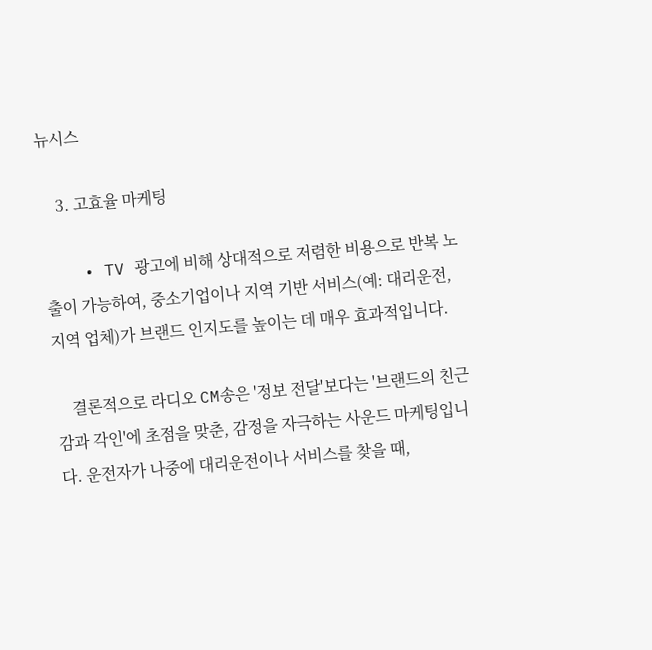뉴시스

    3. 고효율 마케팅

    • TV 광고에 비해 상대적으로 저렴한 비용으로 반복 노출이 가능하여, 중소기업이나 지역 기반 서비스(예: 대리운전, 지역 업체)가 브랜드 인지도를 높이는 데 매우 효과적입니다.

    결론적으로 라디오 CM송은 '정보 전달'보다는 '브랜드의 친근감과 각인'에 초점을 맞춘, 감정을 자극하는 사운드 마케팅입니다. 운전자가 나중에 대리운전이나 서비스를 찾을 때,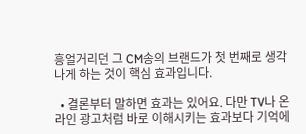흥얼거리던 그 CM송의 브랜드가 첫 번째로 생각나게 하는 것이 핵심 효과입니다.

  • 결론부터 말하면 효과는 있어요. 다만 TV나 온라인 광고처럼 바로 이해시키는 효과보다 기억에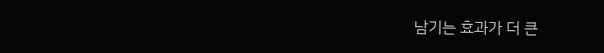남기는 효과가 더 큰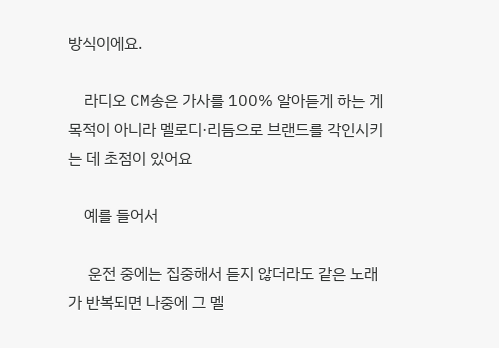방식이에요.

    라디오 CM송은 가사를 100% 알아듣게 하는 게 목적이 아니라 멜로디·리듬으로 브랜드를 각인시키는 데 초점이 있어요

    예를 들어서

     운전 중에는 집중해서 듣지 않더라도 같은 노래가 반복되면 나중에 그 멜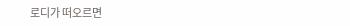로디가 떠오르면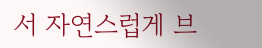서 자연스럽게 브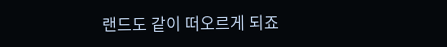랜드도 같이 떠오르게 되죠